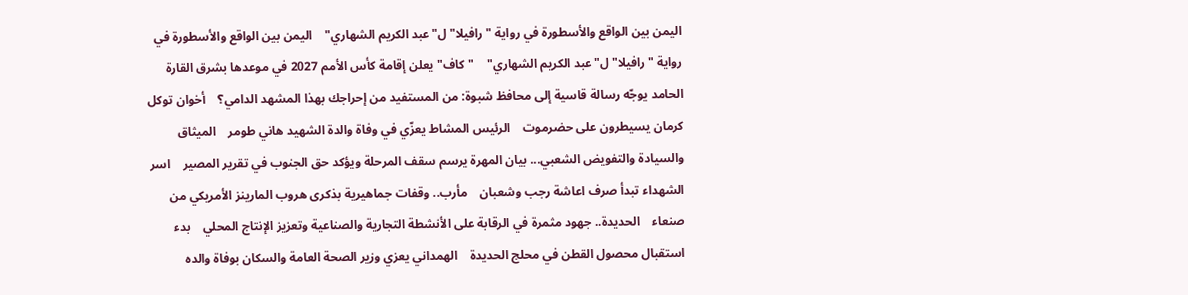اليمن بين الواقع والأسطورة في رواية "رافيلا" ل"عبد الكريم الشهاري"    اليمن بين الواقع والأسطورة في رواية "رافيلا" ل"عبد الكريم الشهاري"    "كاف" يعلن إقامة كأس الأمم 2027 في موعدها بشرق القارة    الحامد يوجّه رسالة قاسية إلى محافظ شبوة: من المستفيد من إحراجك بهذا المشهد الدامي؟    أخوان توكل كرمان يسيطرون على حضرموت    الرئيس المشاط يعزّي في وفاة والدة الشهيد هاني طومر    الميثاق والسيادة والتفويض الشعبي... بيان المهرة يرسم سقف المرحلة ويؤكد حق الجنوب في تقرير المصير    اسر الشهداء تبدأ صرف اعاشة رجب وشعبان    مأرب.. وقفات جماهيرية بذكرى هروب المارينز الأمريكي من صنعاء    الحديدة.. جهود مثمرة في الرقابة على الأنشطة التجارية والصناعية وتعزيز الإنتاج المحلي    بدء استقبال محصول القطن في محلج الحديدة    الهمداني يعزي وزير الصحة العامة والسكان بوفاة والده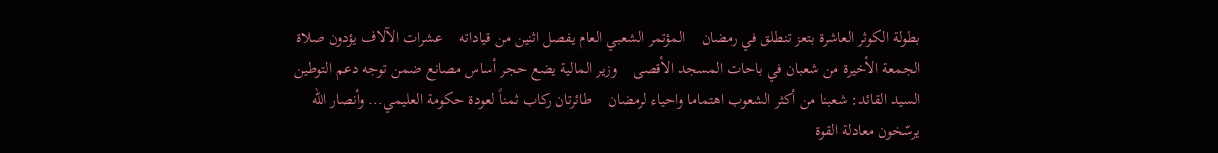بطولة الكوثر العاشرة بتعز تنطلق في رمضان    المؤتمر الشعبي العام يفصل اثنين من قياداته    عشرات الآلاف يؤدون صلاة الجمعة الأخيرة من شعبان في باحات المسجد الأقصى    وزير المالية يضع حجر أساس مصانع ضمن توجه دعم التوطين    السيد القائد: شعبنا من أكثر الشعوب اهتماما واحياء لرمضان    طائرتان ركاب ثمناً لعودة حكومة العليمي... وأنصار الله يرسّخون معادلة القوة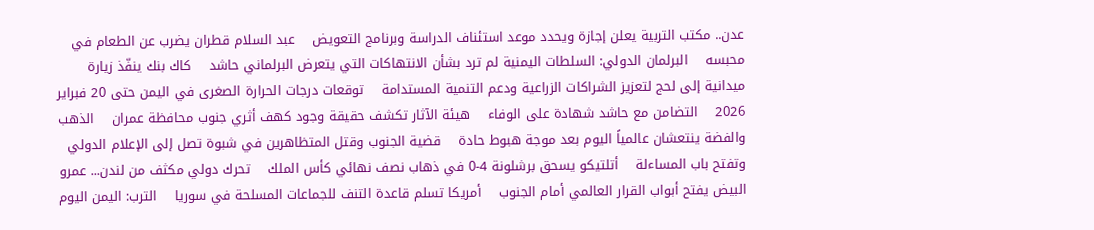عدن.. مكتب التربية يعلن إجازة ويحدد موعد استئناف الدراسة وبرنامج التعويض    عبد السلام قطران يضرب عن الطعام في محبسه    البرلمان الدولي: السلطات اليمنية لم ترد بشأن الانتهاكات التي يتعرض البرلماني حاشد    كاك بنك ينفّذ زيارة ميدانية إلى لحج لتعزيز الشراكات الزراعية ودعم التنمية المستدامة    توقعات درجات الحرارة الصغرى في اليمن حتى 20 فبراير 2026    التضامن مع حاشد شهادة على الوفاء    هيئة الآثار تكشف حقيقة وجود كهف أثري جنوب محافظة عمران    الذهب والفضة ينتعشان عالمياً اليوم بعد موجة هبوط حادة    قضية الجنوب وقتل المتظاهرين في شبوة تصل إلى الإعلام الدولي وتفتح باب المساءلة    أتلتيكو يسحق برشلونة 4-0 في ذهاب نصف نهائي كأس الملك    تحرك دولي مكثف من لندن... عمرو البيض يفتح أبواب القرار العالمي أمام الجنوب    أمريكا تسلم قاعدة التنف للجماعات المسلحة في سوريا    الترب: اليمن اليوم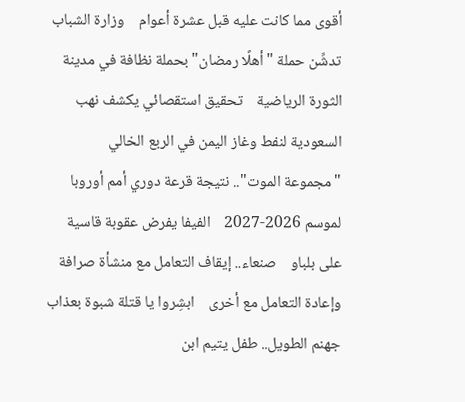أقوى مما كانت عليه قبل عشرة أعوام    وزارة الشباب تدشِّن حملة "أهلًا رمضان" بحملة نظافة في مدينة الثورة الرياضية    تحقيق استقصائي يكشف نهب السعودية لنفط وغاز اليمن في الربع الخالي    "مجموعة الموت".. نتيجة قرعة دوري أمم أوروبا لموسم 2026-2027    الفيفا يفرض عقوبة قاسية على بلباو    صنعاء.. إيقاف التعامل مع منشأة صرافة وإعادة التعامل مع أخرى    ابشِروا يا قتلة شبوة بعذاب جهنم الطويل.. طفل يتيم ابن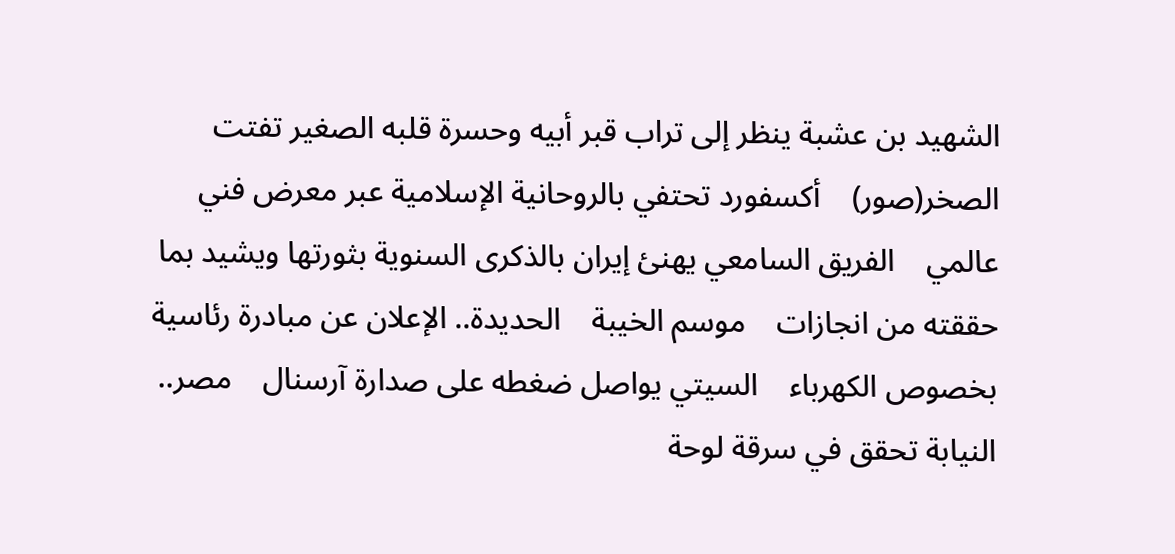الشهيد بن عشبة ينظر إلى تراب قبر أبيه وحسرة قلبه الصغير تفتت الصخر(صور)    أكسفورد تحتفي بالروحانية الإسلامية عبر معرض فني عالمي    الفريق السامعي يهنئ إيران بالذكرى السنوية بثورتها ويشيد بما حققته من انجازات    موسم الخيبة    الحديدة.. الإعلان عن مبادرة رئاسية بخصوص الكهرباء    السيتي يواصل ضغطه على صدارة آرسنال    مصر.. النيابة تحقق في سرقة لوحة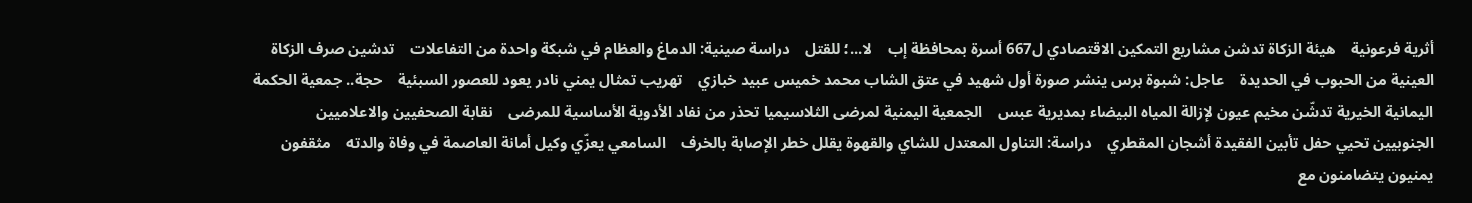أثرية فرعونية    هيئة الزكاة تدشن مشاريع التمكين الاقتصادي ل667 أسرة بمحافظة إب    لا...؛ للقتل    دراسة صينية: الدماغ والعظام في شبكة واحدة من التفاعلات    تدشين صرف الزكاة العينية من الحبوب في الحديدة    عاجل: شبوة برس ينشر صورة أول شهيد في عتق الشاب محمد خميس عبيد خبازي    تهريب تمثال يمني نادر يعود للعصور السبئية    حجة.. جمعية الحكمة اليمانية الخيرية تدشّن مخيم عيون لإزالة المياه البيضاء بمديرية عبس    الجمعية اليمنية لمرضى الثلاسيميا تحذر من نفاد الأدوية الأساسية للمرضى    نقابة الصحفيين والاعلاميين الجنوبيين تحيي حفل تأبين الفقيدة أشجان المقطري    دراسة: التناول المعتدل للشاي والقهوة يقلل خطر الإصابة بالخرف    السامعي يعزّي وكيل أمانة العاصمة في وفاة والدته    مثقفون يمنيون يتضامنون مع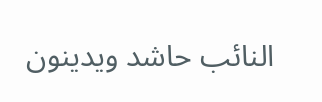النائب حاشد ويدينون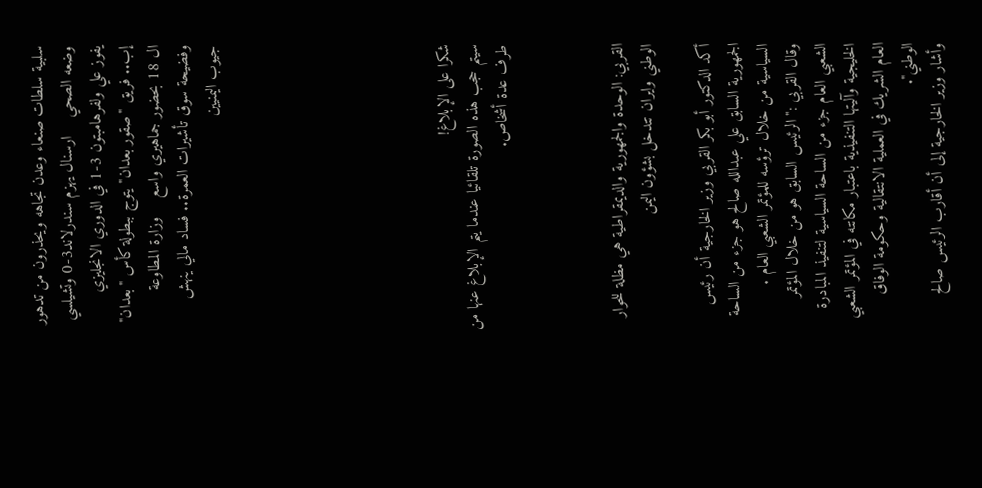سلبية سلطات صنعاء وعدن تجاهه ويحذرون من تدهور وضعه الصحي    ارسنال يهزم سندرلاند3-0 وتشيلسي يفوز علي ولفرهامبتون 3-1 في الدوري الانجليزي    إب.. فريق "صقور بعدان" يتوج ببطولة كأس "بعدان" ال 18 بحضور جماهيري واسع    وزارة المطاوعة وفضيحة سوق تأشيرات العمرة.. فساد مالي ينهش جيوب اليمنيين







شكرا على الإبلاغ!
سيتم حجب هذه الصورة تلقائيا عندما يتم الإبلاغ عنها من طرف عدة أشخاص.



القربي: الوحدة والجمهورية والديمقراطية هي مظلة للحوار الوطني وايران تتدخل بشؤون اليمن

أكد الدكتور أبو بكر القربي وزير الخارجية أن رئيس الجمهورية السابق علي عبدالله صالح هو جزء من الساحة السياسية من خلال ترؤسه للمؤتمر الشعبي العام .
وقال القربي :"الرئيس السابق هو من خلال المؤتمر الشعبي العام جزء من الساحة السياسية لتنفيذ المبادرة الخليجية وآليتها التنفيذية باعتبار مكانته في المؤتمر الشعبي العام الشريك في العملية الانتقالية وحكومة الوفاق الوطني".
وأشار وزير الخارجية إلى أن أقارب الرئيس صالح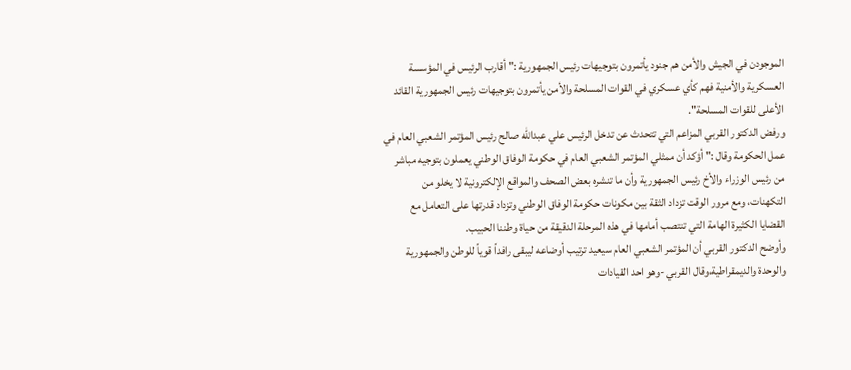الموجودن في الجيش والأمن هم جنود يأتمرون بتوجيهات رئيس الجمهورية :" أقارب الرئيس في المؤسسة العسكرية والأمنية فهم كأي عسكري في القوات المسلحة والأمن يأتمرون بتوجيهات رئيس الجمهورية القائد الأعلى للقوات المسلحة".
ورفض الدكتور القربي المزاعم التي تتحدث عن تدخل الرئيس علي عبدالله صالح رئيس المؤتمر الشعبي العام في عمل الحكومة وقال :" أؤكد أن ممثلي المؤتمر الشعبي العام في حكومة الوفاق الوطني يعملون بتوجيه مباشر من رئيس الوزراء والأخ رئيس الجمهورية وأن ما تنشره بعض الصحف والمواقع الإلكترونية لا يخلو من التكهنات، ومع مرور الوقت تزداد الثقة بين مكونات حكومة الوفاق الوطني وتزداد قدرتها على التعامل مع القضايا الكثيرة الهامة التي تنتصب أمامها في هذه المرحلة الدقيقة من حياة وطننا الحبيب.
وأوضح الدكتور القربي أن المؤتمر الشعبي العام سيعيد ترتيب أوضاعه ليبقى رافداً قوياً للوطن والجمهورية والوحدة والديمقراطية،وقال القربي -وهو احد القيادات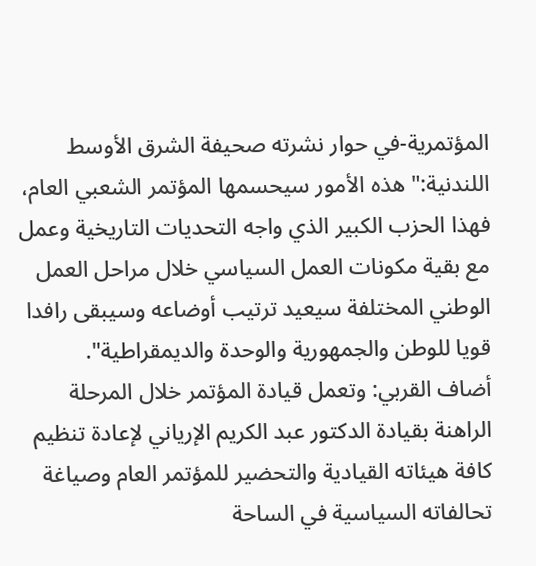المؤتمرية-في حوار نشرته صحيفة الشرق الأوسط اللندنية:" هذه الأمور سيحسمها المؤتمر الشعبي العام، فهذا الحزب الكبير الذي واجه التحديات التاريخية وعمل مع بقية مكونات العمل السياسي خلال مراحل العمل الوطني المختلفة سيعيد ترتيب أوضاعه وسيبقى رافدا قويا للوطن والجمهورية والوحدة والديمقراطية".
أضاف القربي: وتعمل قيادة المؤتمر خلال المرحلة الراهنة بقيادة الدكتور عبد الكريم الإرياني لإعادة تنظيم كافة هيئاته القيادية والتحضير للمؤتمر العام وصياغة تحالفاته السياسية في الساحة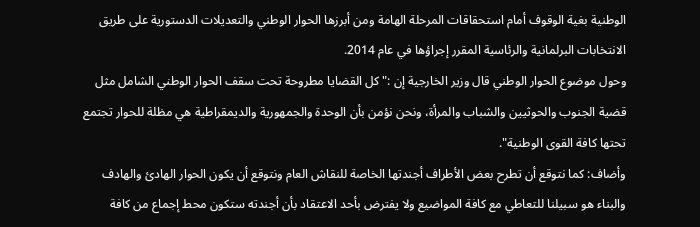الوطنية بغية الوقوف أمام استحقاقات المرحلة الهامة ومن أبرزها الحوار الوطني والتعديلات الدستورية على طريق الانتخابات البرلمانية والرئاسية المقرر إجراؤها في عام 2014.
وحول موضوع الحوار الوطني قال وزير الخارجية إن :"كل القضايا مطروحة تحت سقف الحوار الوطني الشامل مثل قضية الجنوب والحوثيين والشباب والمرأة، ونحن نؤمن بأن الوحدة والجمهورية والديمقراطية هي مظلة للحوار تجتمع تحتها كافة القوى الوطنية".
وأضاف: كما نتوقع أن تطرح بعض الأطراف أجندتها الخاصة للنقاش العام ونتوقع أن يكون الحوار الهادئ والهادف والبناء هو سبيلنا للتعاطي مع كافة المواضيع ولا يفترض بأحد الاعتقاد بأن أجندته ستكون محط إجماع من كافة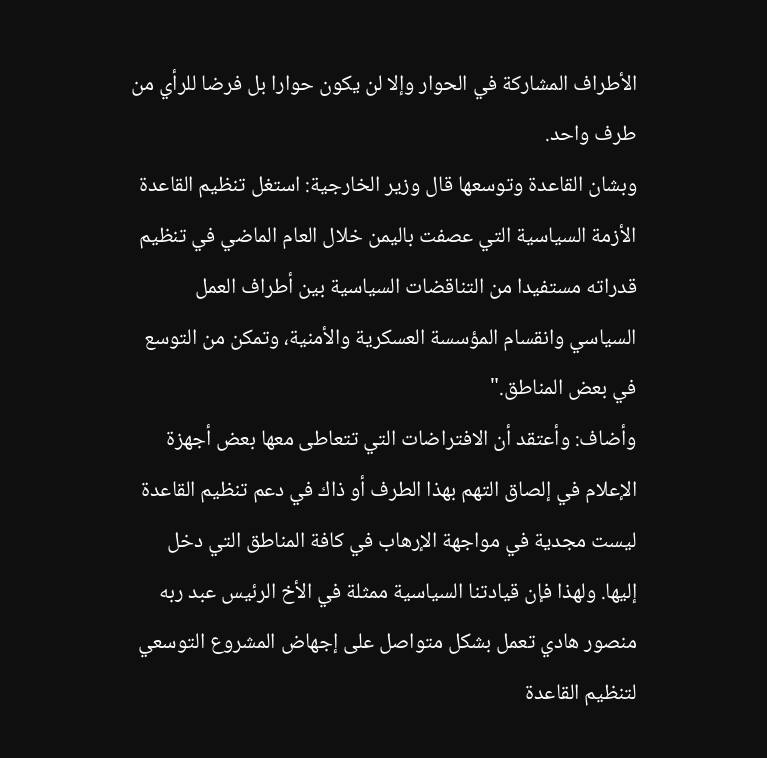الأطراف المشاركة في الحوار وإلا لن يكون حوارا بل فرضا للرأي من طرف واحد.
وبشان القاعدة وتوسعها قال وزير الخارجية: استغل تنظيم القاعدة الأزمة السياسية التي عصفت باليمن خلال العام الماضي في تنظيم قدراته مستفيدا من التناقضات السياسية بين أطراف العمل السياسي وانقسام المؤسسة العسكرية والأمنية، وتمكن من التوسع في بعض المناطق."
وأضاف: وأعتقد أن الافتراضات التي تتعاطى معها بعض أجهزة الإعلام في إلصاق التهم بهذا الطرف أو ذاك في دعم تنظيم القاعدة ليست مجدية في مواجهة الإرهاب في كافة المناطق التي دخل إليها. ولهذا فإن قيادتنا السياسية ممثلة في الأخ الرئيس عبد ربه منصور هادي تعمل بشكل متواصل على إجهاض المشروع التوسعي لتنظيم القاعدة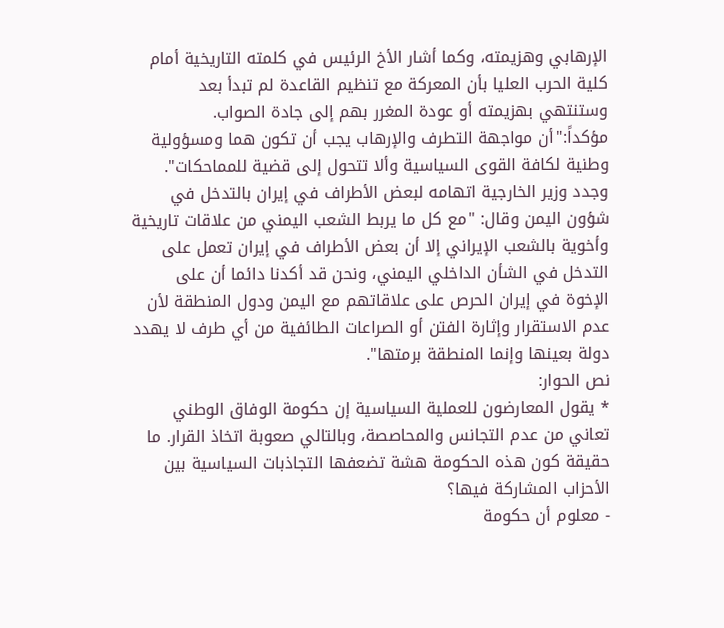الإرهابي وهزيمته، وكما أشار الأخ الرئيس في كلمته التاريخية أمام كلية الحرب العليا بأن المعركة مع تنظيم القاعدة لم تبدأ بعد وستنتهي بهزيمته أو عودة المغرر بهم إلى جادة الصواب.
مؤكداً:"أن مواجهة التطرف والإرهاب يجب أن تكون هما ومسؤولية وطنية لكافة القوى السياسية وألا تتحول إلى قضية للمماحكات".
وجدد وزير الخارجية اتهامه لبعض الأطراف في إيران بالتدخل في شؤون اليمن وقال: "مع كل ما يربط الشعب اليمني من علاقات تاريخية وأخوية بالشعب الإيراني إلا أن بعض الأطراف في إيران تعمل على التدخل في الشأن الداخلي اليمني، ونحن قد أكدنا دائما أن على الإخوة في إيران الحرص على علاقاتهم مع اليمن ودول المنطقة لأن عدم الاستقرار وإثارة الفتن أو الصراعات الطائفية من أي طرف لا يهدد دولة بعينها وإنما المنطقة برمتها".
نص الحوار:
* يقول المعارضون للعملية السياسية إن حكومة الوفاق الوطني تعاني من عدم التجانس والمحاصصة، وبالتالي صعوبة اتخاذ القرار. ما حقيقة كون هذه الحكومة هشة تضعفها التجاذبات السياسية بين الأحزاب المشاركة فيها؟
- معلوم أن حكومة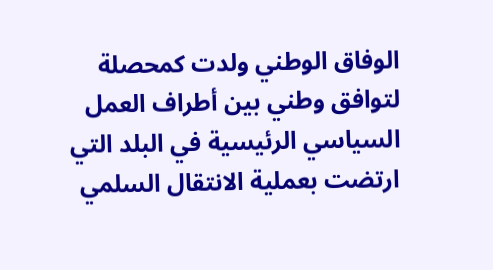الوفاق الوطني ولدت كمحصلة لتوافق وطني بين أطراف العمل السياسي الرئيسية في البلد التي ارتضت بعملية الانتقال السلمي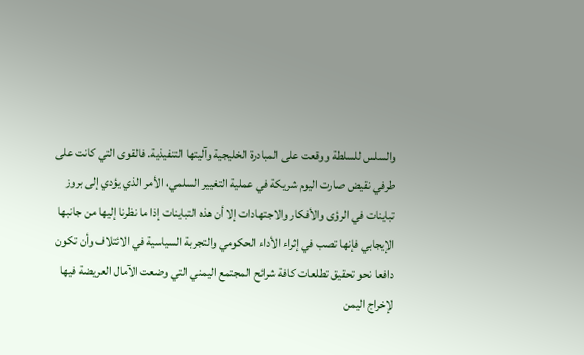والسلس للسلطة ووقعت على المبادرة الخليجية وآليتها التنفيذية. فالقوى التي كانت على طرفي نقيض صارت اليوم شريكة في عملية التغيير السلمي، الأمر الذي يؤدي إلى بروز تباينات في الرؤى والأفكار والاجتهادات إلا أن هذه التباينات إذا ما نظرنا إليها من جانبها الإيجابي فإنها تصب في إثراء الأداء الحكومي والتجربة السياسية في الائتلاف وأن تكون دافعا نحو تحقيق تطلعات كافة شرائح المجتمع اليمني التي وضعت الآمال العريضة فيها لإخراج اليمن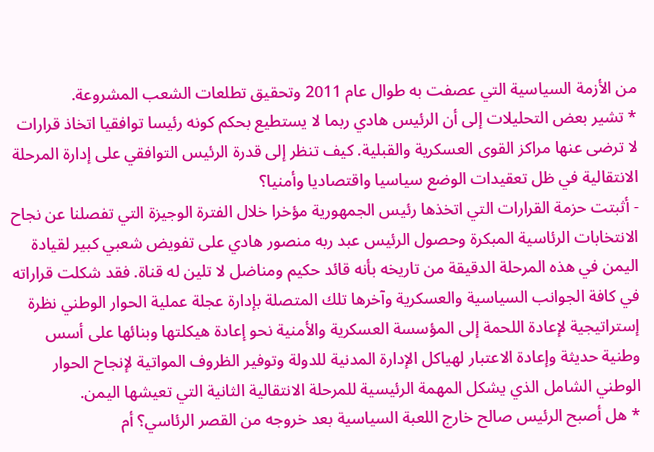من الأزمة السياسية التي عصفت به طوال عام 2011 وتحقيق تطلعات الشعب المشروعة.
* تشير بعض التحليلات إلى أن الرئيس هادي ربما لا يستطيع بحكم كونه رئيسا توافقيا اتخاذ قرارات لا ترضى عنها مراكز القوى العسكرية والقبلية. كيف تنظر إلى قدرة الرئيس التوافقي على إدارة المرحلة الانتقالية في ظل تعقيدات الوضع سياسيا واقتصاديا وأمنيا؟
- أثبتت حزمة القرارات التي اتخذها رئيس الجمهورية مؤخرا خلال الفترة الوجيزة التي تفصلنا عن نجاح الانتخابات الرئاسية المبكرة وحصول الرئيس عبد ربه منصور هادي على تفويض شعبي كبير لقيادة اليمن في هذه المرحلة الدقيقة من تاريخه بأنه قائد حكيم ومناضل لا تلين له قناة. فقد شكلت قراراته في كافة الجوانب السياسية والعسكرية وآخرها تلك المتصلة بإدارة عجلة عملية الحوار الوطني نظرة إستراتيجية لإعادة اللحمة إلى المؤسسة العسكرية والأمنية نحو إعادة هيكلتها وبنائها على أسس وطنية حديثة وإعادة الاعتبار لهياكل الإدارة المدنية للدولة وتوفير الظروف المواتية لإنجاح الحوار الوطني الشامل الذي يشكل المهمة الرئيسية للمرحلة الانتقالية الثانية التي تعيشها اليمن.
* هل أصبح الرئيس صالح خارج اللعبة السياسية بعد خروجه من القصر الرئاسي؟ أم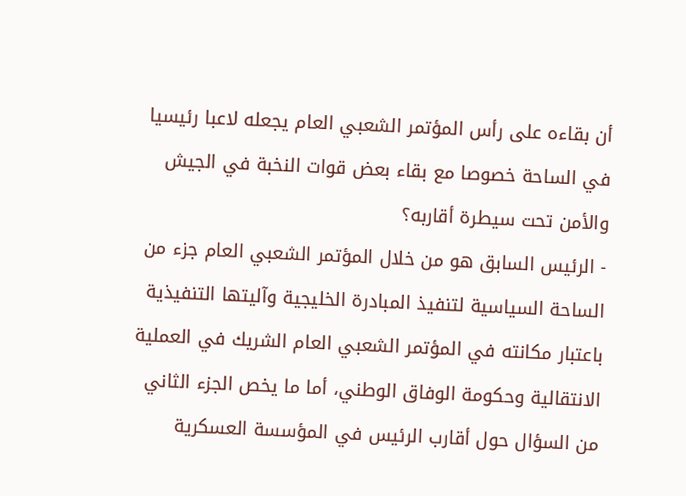أن بقاءه على رأس المؤتمر الشعبي العام يجعله لاعبا رئيسيا في الساحة خصوصا مع بقاء بعض قوات النخبة في الجيش والأمن تحت سيطرة أقاربه؟
- الرئيس السابق هو من خلال المؤتمر الشعبي العام جزء من الساحة السياسية لتنفيذ المبادرة الخليجية وآليتها التنفيذية باعتبار مكانته في المؤتمر الشعبي العام الشريك في العملية الانتقالية وحكومة الوفاق الوطني، أما ما يخص الجزء الثاني من السؤال حول أقارب الرئيس في المؤسسة العسكرية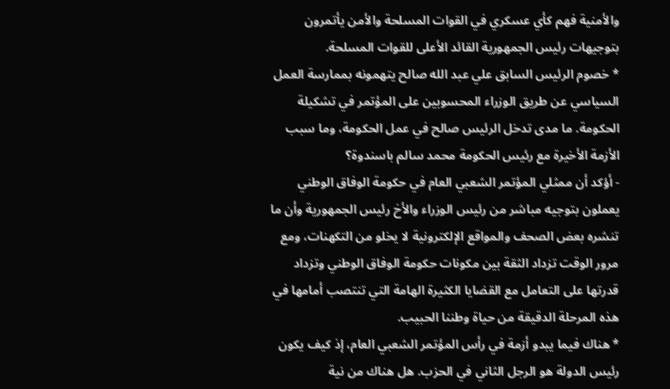والأمنية فهم كأي عسكري في القوات المسلحة والأمن يأتمرون بتوجيهات رئيس الجمهورية القائد الأعلى للقوات المسلحة.
* خصوم الرئيس السابق علي عبد الله صالح يتهمونه بممارسة العمل السياسي عن طريق الوزراء المحسوبين على المؤتمر في تشكيلة الحكومة. ما مدى تدخل الرئيس صالح في عمل الحكومة، وما سبب الأزمة الأخيرة مع رئيس الحكومة محمد سالم باسندوة؟
- أؤكد أن ممثلي المؤتمر الشعبي العام في حكومة الوفاق الوطني يعملون بتوجيه مباشر من رئيس الوزراء والأخ رئيس الجمهورية وأن ما تنشره بعض الصحف والمواقع الإلكترونية لا يخلو من التكهنات، ومع مرور الوقت تزداد الثقة بين مكونات حكومة الوفاق الوطني وتزداد قدرتها على التعامل مع القضايا الكثيرة الهامة التي تنتصب أمامها في هذه المرحلة الدقيقة من حياة وطننا الحبيب.
* هناك فيما يبدو أزمة في رأس المؤتمر الشعبي العام، إذ كيف يكون رئيس الدولة هو الرجل الثاني في الحزب. هل هناك من نية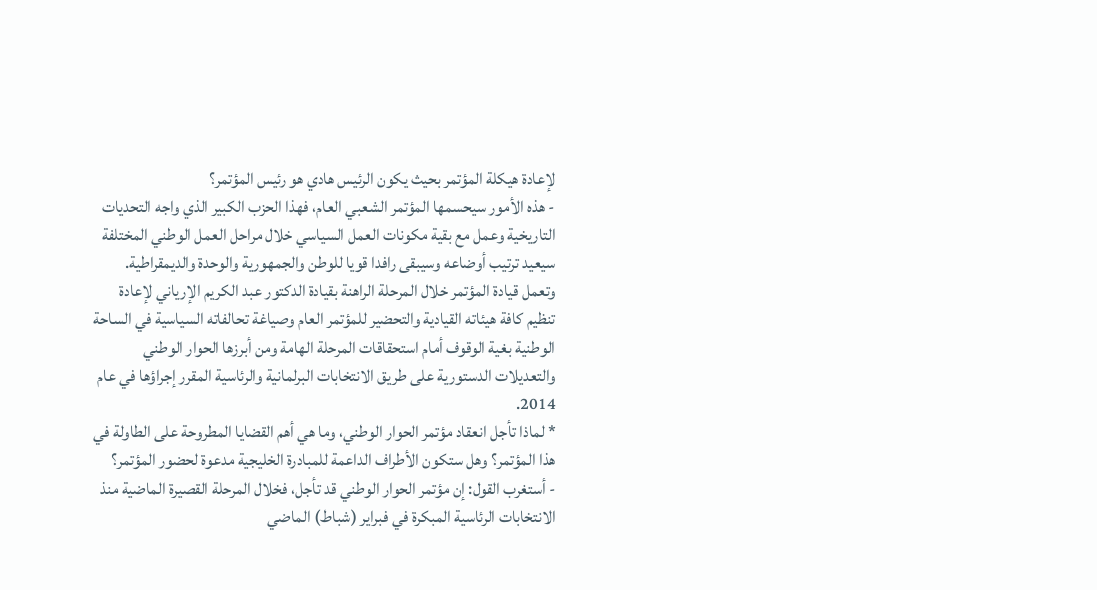لإعادة هيكلة المؤتمر بحيث يكون الرئيس هادي هو رئيس المؤتمر؟
- هذه الأمور سيحسمها المؤتمر الشعبي العام، فهذا الحزب الكبير الذي واجه التحديات التاريخية وعمل مع بقية مكونات العمل السياسي خلال مراحل العمل الوطني المختلفة سيعيد ترتيب أوضاعه وسيبقى رافدا قويا للوطن والجمهورية والوحدة والديمقراطية. وتعمل قيادة المؤتمر خلال المرحلة الراهنة بقيادة الدكتور عبد الكريم الإرياني لإعادة تنظيم كافة هيئاته القيادية والتحضير للمؤتمر العام وصياغة تحالفاته السياسية في الساحة الوطنية بغية الوقوف أمام استحقاقات المرحلة الهامة ومن أبرزها الحوار الوطني والتعديلات الدستورية على طريق الانتخابات البرلمانية والرئاسية المقرر إجراؤها في عام 2014.
* لماذا تأجل انعقاد مؤتمر الحوار الوطني، وما هي أهم القضايا المطروحة على الطاولة في هذا المؤتمر؟ وهل ستكون الأطراف الداعمة للمبادرة الخليجية مدعوة لحضور المؤتمر؟
- أستغرب القول: إن مؤتمر الحوار الوطني قد تأجل، فخلال المرحلة القصيرة الماضية منذ الانتخابات الرئاسية المبكرة في فبراير (شباط) الماضي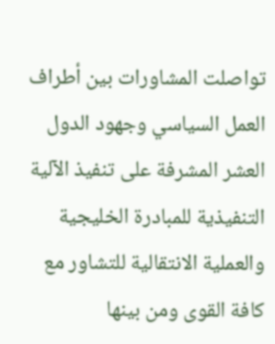تواصلت المشاورات بين أطراف العمل السياسي وجهود الدول العشر المشرفة على تنفيذ الآلية التنفيذية للمبادرة الخليجية والعملية الانتقالية للتشاور مع كافة القوى ومن بينها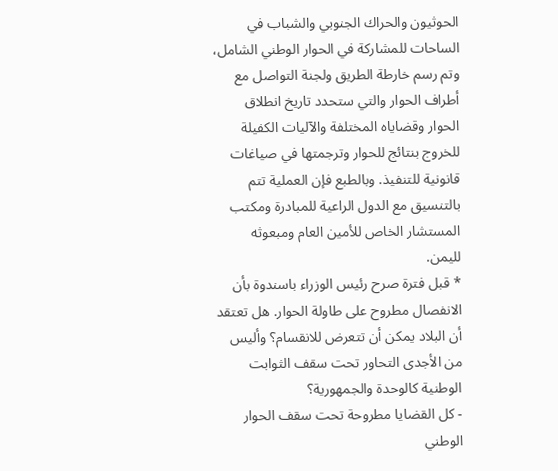الحوثيون والحراك الجنوبي والشباب في الساحات للمشاركة في الحوار الوطني الشامل، وتم رسم خارطة الطريق ولجنة التواصل مع أطراف الحوار والتي ستحدد تاريخ انطلاق الحوار وقضاياه المختلفة والآليات الكفيلة للخروج بنتائج للحوار وترجمتها في صياغات قانونية للتنفيذ. وبالطبع فإن العملية تتم بالتنسيق مع الدول الراعية للمبادرة ومكتب المستشار الخاص للأمين العام ومبعوثه لليمن.
* قبل فترة صرح رئيس الوزراء باسندوة بأن الانفصال مطروح على طاولة الحوار. هل تعتقد أن البلاد يمكن أن تتعرض للانقسام؟ وأليس من الأجدى التحاور تحت سقف الثوابت الوطنية كالوحدة والجمهورية؟
- كل القضايا مطروحة تحت سقف الحوار الوطني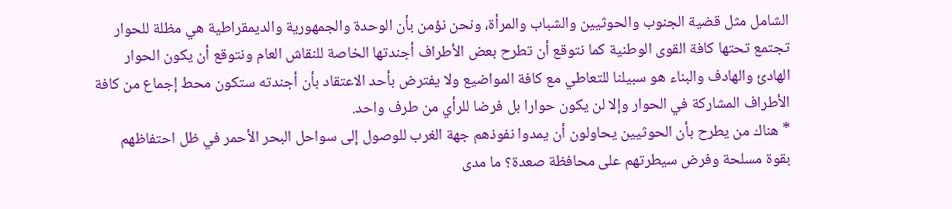الشامل مثل قضية الجنوب والحوثيين والشباب والمرأة، ونحن نؤمن بأن الوحدة والجمهورية والديمقراطية هي مظلة للحوار تجتمع تحتها كافة القوى الوطنية كما نتوقع أن تطرح بعض الأطراف أجندتها الخاصة للنقاش العام ونتوقع أن يكون الحوار الهادئ والهادف والبناء هو سبيلنا للتعاطي مع كافة المواضيع ولا يفترض بأحد الاعتقاد بأن أجندته ستكون محط إجماع من كافة الأطراف المشاركة في الحوار وإلا لن يكون حوارا بل فرضا للرأي من طرف واحد.
* هناك من يطرح بأن الحوثيين يحاولون أن يمدوا نفوذهم جهة الغرب للوصول إلى سواحل البحر الأحمر في ظل احتفاظهم بقوة مسلحة وفرض سيطرتهم على محافظة صعدة؟ ما مدى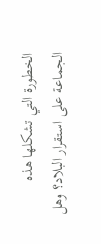الخطورة التي تشكلها هذه الجماعة على استقرار البلاد؟ وهل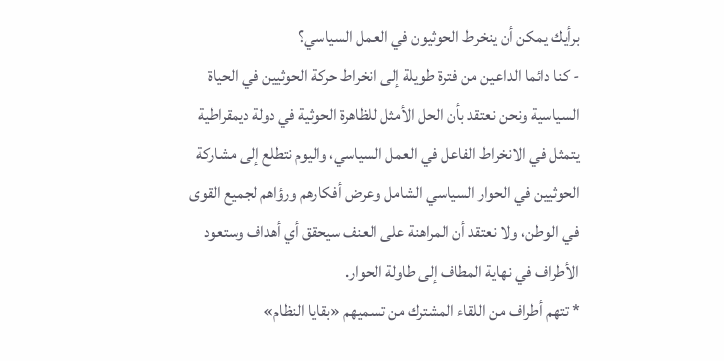برأيك يمكن أن ينخرط الحوثيون في العمل السياسي؟
- كنا دائما الداعين من فترة طويلة إلى انخراط حركة الحوثيين في الحياة السياسية ونحن نعتقد بأن الحل الأمثل للظاهرة الحوثية في دولة ديمقراطية يتمثل في الانخراط الفاعل في العمل السياسي، واليوم نتطلع إلى مشاركة الحوثيين في الحوار السياسي الشامل وعرض أفكارهم ورؤاهم لجميع القوى في الوطن، ولا نعتقد أن المراهنة على العنف سيحقق أي أهداف وستعود الأطراف في نهاية المطاف إلى طاولة الحوار.
* تتهم أطراف من اللقاء المشترك من تسميهم «بقايا النظام»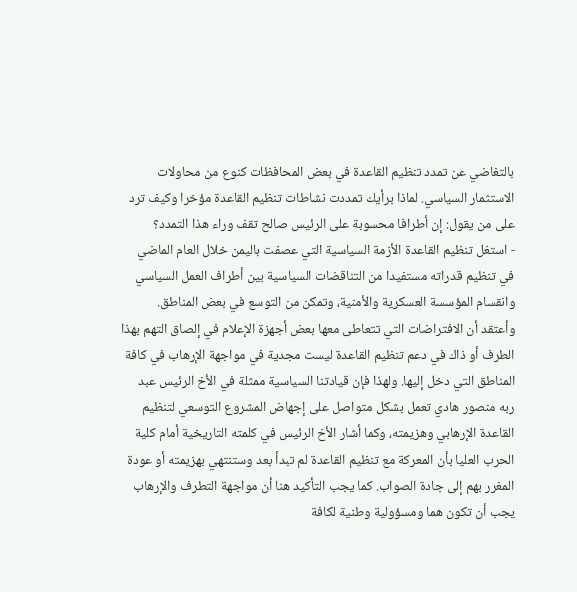بالتغاضي عن تمدد تنظيم القاعدة في بعض المحافظات كنوع من محاولات الاستثمار السياسي. لماذا برأيك تمددت نشاطات تنظيم القاعدة مؤخرا وكيف ترد على من يقول: إن أطرافا محسوبة على الرئيس صالح تقف وراء هذا التمدد؟
- استغل تنظيم القاعدة الأزمة السياسية التي عصفت باليمن خلال العام الماضي في تنظيم قدراته مستفيدا من التناقضات السياسية بين أطراف العمل السياسي وانقسام المؤسسة العسكرية والأمنية، وتمكن من التوسع في بعض المناطق. وأعتقد أن الافتراضات التي تتعاطى معها بعض أجهزة الإعلام في إلصاق التهم بهذا الطرف أو ذاك في دعم تنظيم القاعدة ليست مجدية في مواجهة الإرهاب في كافة المناطق التي دخل إليها. ولهذا فإن قيادتنا السياسية ممثلة في الأخ الرئيس عبد ربه منصور هادي تعمل بشكل متواصل على إجهاض المشروع التوسعي لتنظيم القاعدة الإرهابي وهزيمته، وكما أشار الأخ الرئيس في كلمته التاريخية أمام كلية الحرب العليا بأن المعركة مع تنظيم القاعدة لم تبدأ بعد وستنتهي بهزيمته أو عودة المغرر بهم إلى جادة الصواب. كما يجب التأكيد هنا أن مواجهة التطرف والإرهاب يجب أن تكون هما ومسؤولية وطنية لكافة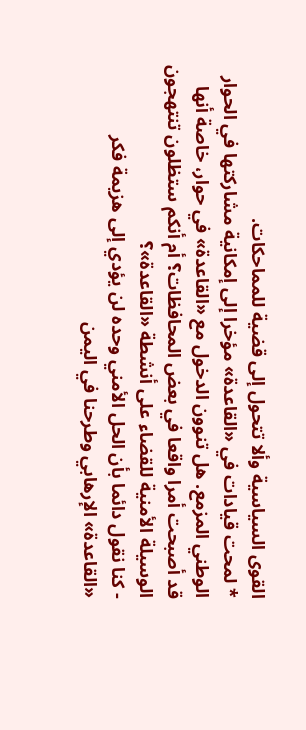القوى السياسية وألا تتحول إلى قضية للمماحكات.
* لمحت قيادات في «القاعدة» مؤخرا إلى إمكانية مشاركتها في الحوار الوطني المزمع. هل تنوون الدخول مع «القاعدة» في حوار، خاصة أنها قد أصبحت أمرا واقعا في بعض المحافظات؟ أم أنكم ستظلون تنتهجون الوسيلة الأمنية للقضاء على أنشطة «القاعدة»؟
- كنا نقول دائما بأن الحل الأمني وحده لن يؤدي إلى هزيمة فكر «القاعدة» الإرهابي وطرحنا في اليمن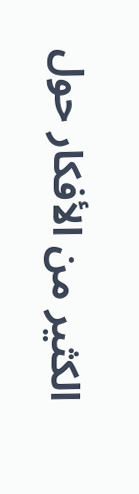الكثير من الأفكار حول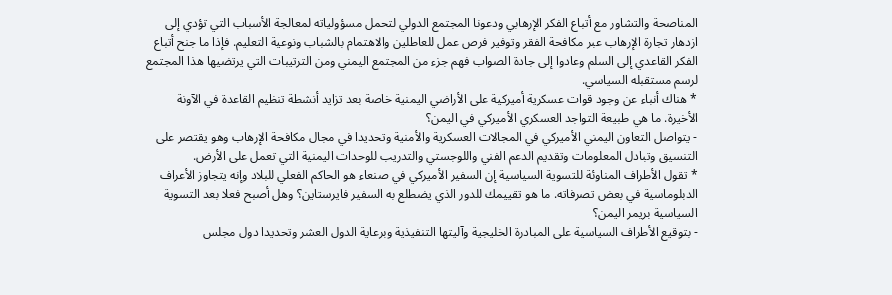المناصحة والتشاور مع أتباع الفكر الإرهابي ودعونا المجتمع الدولي لتحمل مسؤولياته لمعالجة الأسباب التي تؤدي إلى ازدهار تجارة الإرهاب عبر مكافحة الفقر وتوفير فرص عمل للعاطلين والاهتمام بالشباب ونوعية التعليم. فإذا ما جنح أتباع الفكر القاعدي إلى السلم وعادوا إلى جادة الصواب فهم جزء من المجتمع اليمني ومن الترتيبات التي يرتضيها هذا المجتمع لرسم مستقبله السياسي.
* هناك أنباء عن وجود قوات عسكرية أميركية على الأراضي اليمنية خاصة بعد تزايد أنشطة تنظيم القاعدة في الآونة الأخيرة. ما هي طبيعة التواجد العسكري الأميركي في اليمن؟
- يتواصل التعاون اليمني الأميركي في المجالات العسكرية والأمنية وتحديدا في مجال مكافحة الإرهاب وهو يقتصر على التنسيق وتبادل المعلومات وتقديم الدعم الفني واللوجستي والتدريب للوحدات اليمنية التي تعمل على الأرض.
* تقول الأطراف المناوئة للتسوية السياسية إن السفير الأميركي في صنعاء هو الحاكم الفعلي للبلاد وإنه يتجاوز الأعراف الدبلوماسية في بعض تصرفاته. ما هو تقييمك للدور الذي يضطلع به السفير فايرستاين؟ وهل أصبح فعلا بعد التسوية السياسية بريمر اليمن؟
- بتوقيع الأطراف السياسية على المبادرة الخليجية وآليتها التنفيذية وبرعاية الدول العشر وتحديدا دول مجلس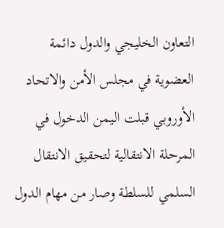التعاون الخليجي والدول دائمة العضوية في مجلس الأمن والاتحاد الأوروبي قبلت اليمن الدخول في المرحلة الانتقالية لتحقيق الانتقال السلمي للسلطة وصار من مهام الدول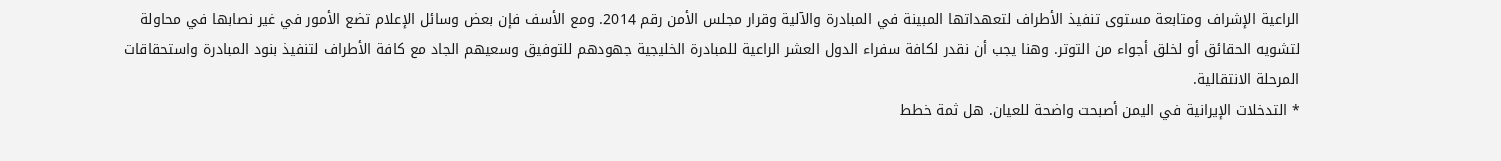الراعية الإشراف ومتابعة مستوى تنفيذ الأطراف لتعهداتها المبينة في المبادرة والآلية وقرار مجلس الأمن رقم 2014. ومع الأسف فإن بعض وسائل الإعلام تضع الأمور في غير نصابها في محاولة لتشويه الحقائق أو لخلق أجواء من التوتر. وهنا يجب أن نقدر لكافة سفراء الدول العشر الراعية للمبادرة الخليجية جهودهم للتوفيق وسعيهم الجاد مع كافة الأطراف لتنفيذ بنود المبادرة واستحقاقات المرحلة الانتقالية.
* التدخلات الإيرانية في اليمن أصبحت واضحة للعيان. هل ثمة خطط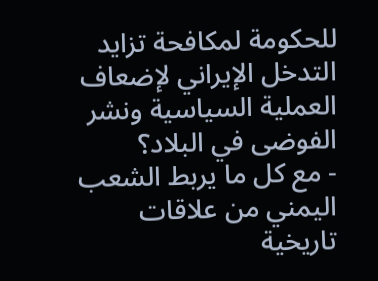للحكومة لمكافحة تزايد التدخل الإيراني لإضعاف العملية السياسية ونشر الفوضى في البلاد؟
- مع كل ما يربط الشعب اليمني من علاقات تاريخية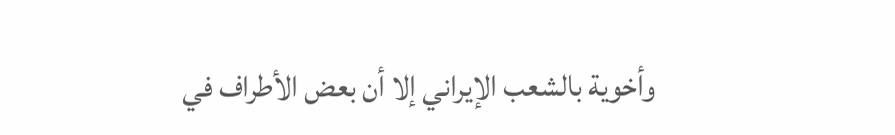وأخوية بالشعب الإيراني إلا أن بعض الأطراف في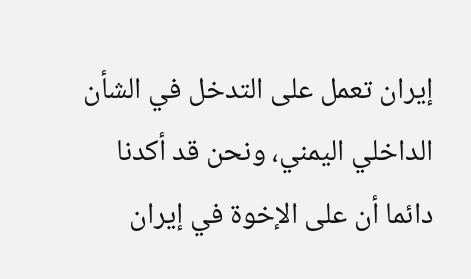إيران تعمل على التدخل في الشأن الداخلي اليمني، ونحن قد أكدنا دائما أن على الإخوة في إيران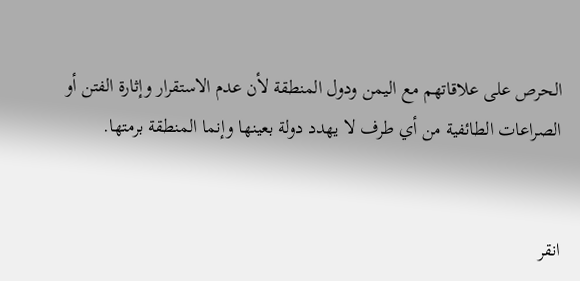الحرص على علاقاتهم مع اليمن ودول المنطقة لأن عدم الاستقرار وإثارة الفتن أو الصراعات الطائفية من أي طرف لا يهدد دولة بعينها وإنما المنطقة برمتها.


انقر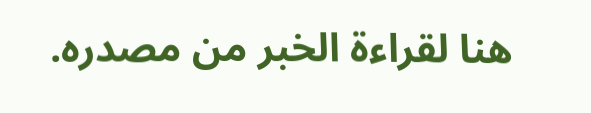هنا لقراءة الخبر من مصدره.